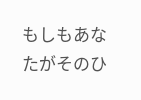もしもあなたがそのひ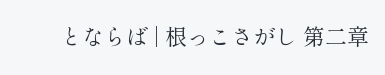とならば | 根っこさがし 第二章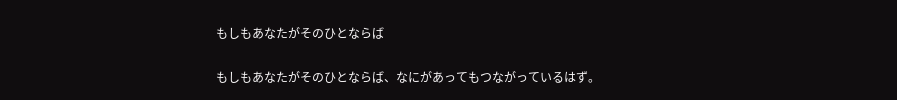もしもあなたがそのひとならば

もしもあなたがそのひとならば、なにがあってもつながっているはず。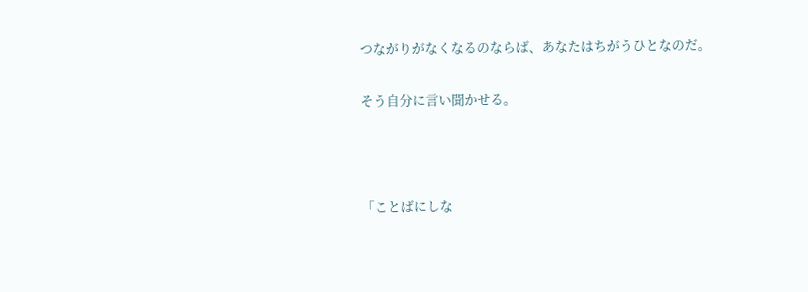つながりがなくなるのならば、あなたはちがうひとなのだ。

そう自分に言い聞かせる。



「ことばにしな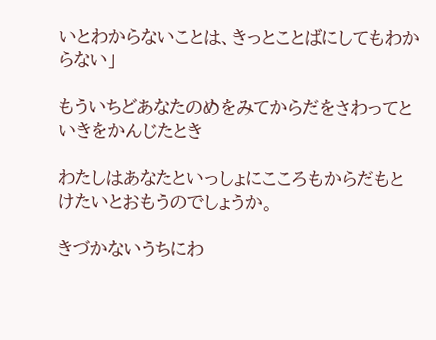いとわからないことは、きっとことばにしてもわからない」

もういちどあなたのめをみてからだをさわってといきをかんじたとき

わたしはあなたといっしょにこころもからだもとけたいとおもうのでしょうか。

きづかないうちにわ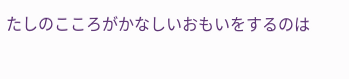たしのこころがかなしいおもいをするのは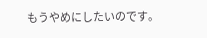もうやめにしたいのです。